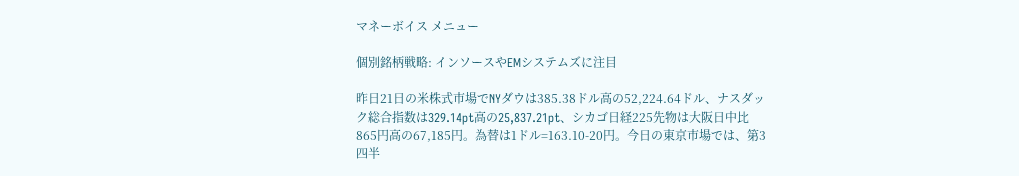マネーボイス メニュー

個別銘柄戦略: インソースやEMシステムズに注目

昨日21日の米株式市場でNYダウは385.38ドル高の52,224.64ドル、ナスダック総合指数は329.14pt高の25,837.21pt、シカゴ日経225先物は大阪日中比865円高の67,185円。為替は1ドル=163.10-20円。今日の東京市場では、第3四半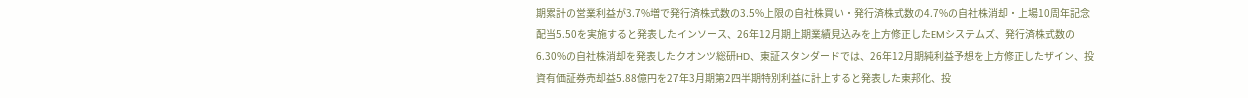期累計の営業利益が3.7%増で発行済株式数の3.5%上限の自社株買い・発行済株式数の4.7%の自社株消却・上場10周年記念配当5.50を実施すると発表したインソース、26年12月期上期業績見込みを上方修正したEMシステムズ、発行済株式数の6.30%の自社株消却を発表したクオンツ総研HD、東証スタンダードでは、26年12月期純利益予想を上方修正したザイン、投資有価証券売却益5.88億円を27年3月期第2四半期特別利益に計上すると発表した東邦化、投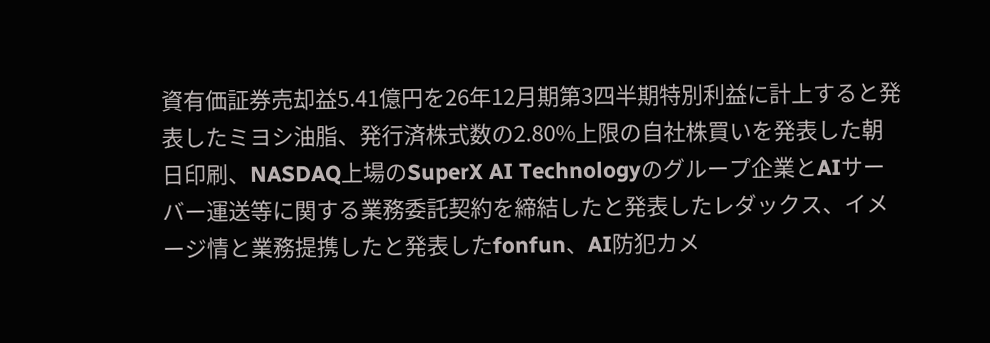資有価証券売却益5.41億円を26年12月期第3四半期特別利益に計上すると発表したミヨシ油脂、発行済株式数の2.80%上限の自社株買いを発表した朝日印刷、NASDAQ上場のSuperX AI Technologyのグループ企業とAIサーバー運送等に関する業務委託契約を締結したと発表したレダックス、イメージ情と業務提携したと発表したfonfun、AI防犯カメ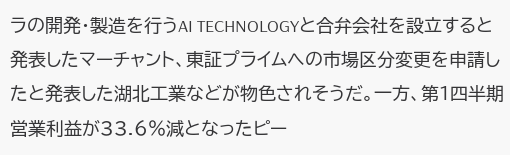ラの開発・製造を行うAI TECHNOLOGYと合弁会社を設立すると発表したマーチャント、東証プライムへの市場区分変更を申請したと発表した湖北工業などが物色されそうだ。一方、第1四半期営業利益が33.6%減となったピー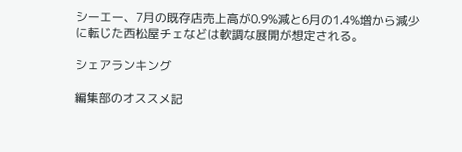シーエー、7月の既存店売上高が0.9%減と6月の1.4%増から減少に転じた西松屋チェなどは軟調な展開が想定される。

シェアランキング

編集部のオススメ記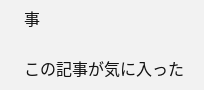事

この記事が気に入った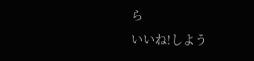ら
いいね!しよう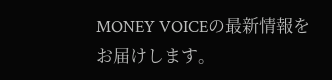MONEY VOICEの最新情報をお届けします。